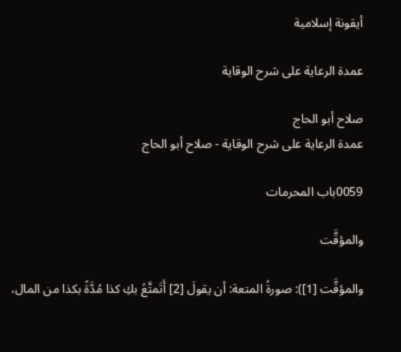أيقونة إسلامية

عمدة الرعاية على شرح الوقاية

صلاح أبو الحاج
عمدة الرعاية على شرح الوقاية - صلاح أبو الحاج

0059باب المحرمات

والمؤقَّت

والمؤقَّت [1]): صورةُ المتعة: أن يقولَ [2] أَتَمتَّعُ بكِ كذا مُدَّةً بكذا من المال،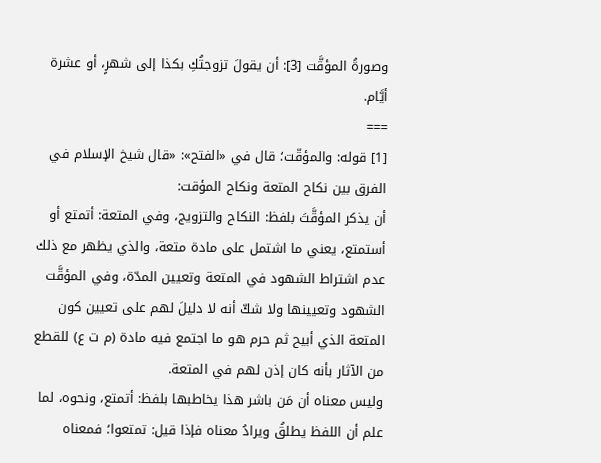وصورةُ المؤقَّت [3]: أن يقولَ تزوجتُكِ بكذا إلى شهرٍ، أو عشرة أيَّام.
===
[1] قوله: والمؤقّت؛ قال في «الفتح»: «قال شيخ الإسلام في الفرق بين نكاح المتعة ونكاح المؤقت:
أن يذكر المؤقَّتَ بلفظ: النكاح والتزويج، وفي المتعة: أتمتع أو أستمتع، يعني ما اشتمل على مادة متعة، والذي يظهر مع ذلك عدم اشتراط الشهود في المتعة وتعيين المدّة، وفي المؤقَّت الشهود وتعيينها ولا شكّ أنه لا دليلَ لهم على تعيين كون المتعة الذي أبيح ثم حرم هو ما اجتمع فيه مادة (م ت ع) للقطع من الآثار بأنه كان إذن لهم في المتعة.
وليس معناه أن مَن باشر هذا يخاطبها بلفظ: أتمتع، ونحوه، لما علم أن اللفظ يطلقُ ويرادُ معناه فإذا قيل: تمتعوا؛ فمعناه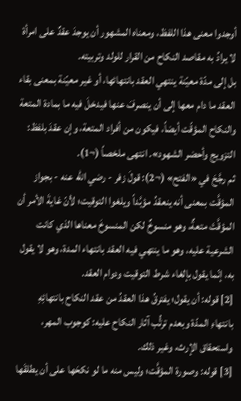أوجدوا معنى هذا اللفظ، ومعناه المشهور أن يوجدَ عقدٌ على امرأة لا يرادُ به مقاصد النكاح من القرار للولد وتربيته.
بل إلى مدّة معيّنة ينتهي العقد بانتهائها، أو غير معيّنة بمعنى بقاء العقد ما دام معها إلى أن ينصرفَ عنها فيدخلَ فيه ما بمادة المتعة والنكاح المؤقّت أيضاً، فيكون من أفراد المتعة، وإن عقدَ بلفظ: التزويج وأحضر الشهود». انتهى ملخصاً (¬1).
ثم رجَّحَ في «الفتح» (¬2): قولَ زفر - رضي الله عنه - بجواز المؤقَّت بمعنى أنه ينعقدُ مؤبَّداً ويلغوا التوقيت؛ لأنّ غايةَ الأمر أن المؤقَّتَ متعةٌ، وهو منسوخٌ لكن المنسوخَ معناها الذي كانت الشرعية عليه، وهو ما ينتهي فيه العقد بانتهاء المدة، وهو لا يقول به، إنّما يقول بإلغاء شرط التوقيت ودوام العقد.
[2] قوله: أن يقول؛ يفترقُ هذا العقدُ من عقد النكاح بانتهائِهِ بانتهاءِ المدّة وبعدم ترتُّب آثار النكاح عليه: كوجوب المهر، واستحقاق الإرث، وغير ذلك.
[3] قوله: وصورة المؤقَّت؛ وليس منه ما لو نكحَها على أن يطلقَها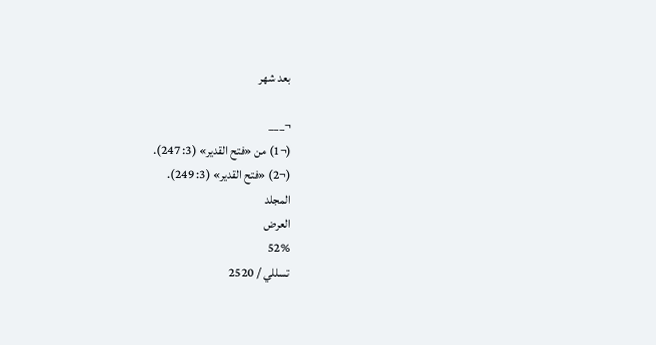بعد شهر

¬___
(¬1) من «فتح القدير» (3: 247).
(¬2) «فتح القدير» (3: 249).
المجلد
العرض
52%
تسللي / 2520